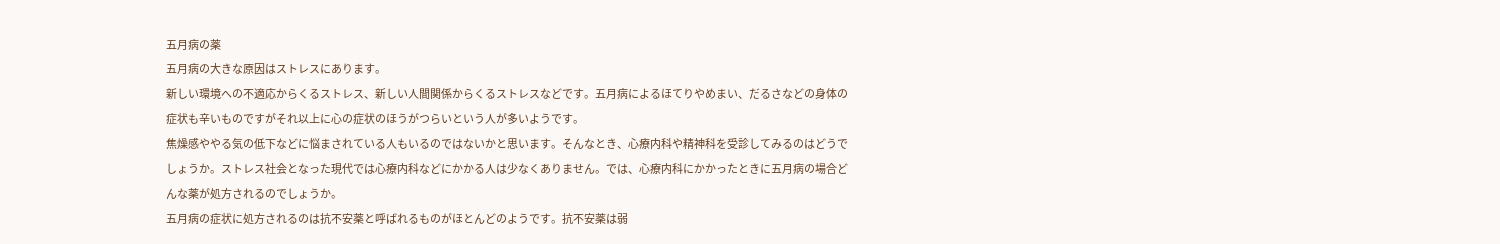五月病の薬
五月病の大きな原因はストレスにあります。
新しい環境への不適応からくるストレス、新しい人間関係からくるストレスなどです。五月病によるほてりやめまい、だるさなどの身体の症状も辛いものですがそれ以上に心の症状のほうがつらいという人が多いようです。
焦燥感ややる気の低下などに悩まされている人もいるのではないかと思います。そんなとき、心療内科や精神科を受診してみるのはどうでしょうか。ストレス社会となった現代では心療内科などにかかる人は少なくありません。では、心療内科にかかったときに五月病の場合どんな薬が処方されるのでしょうか。
五月病の症状に処方されるのは抗不安薬と呼ばれるものがほとんどのようです。抗不安薬は弱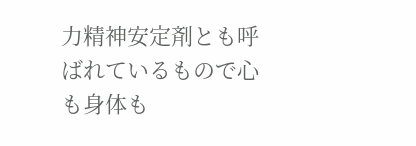力精神安定剤とも呼ばれているもので心も身体も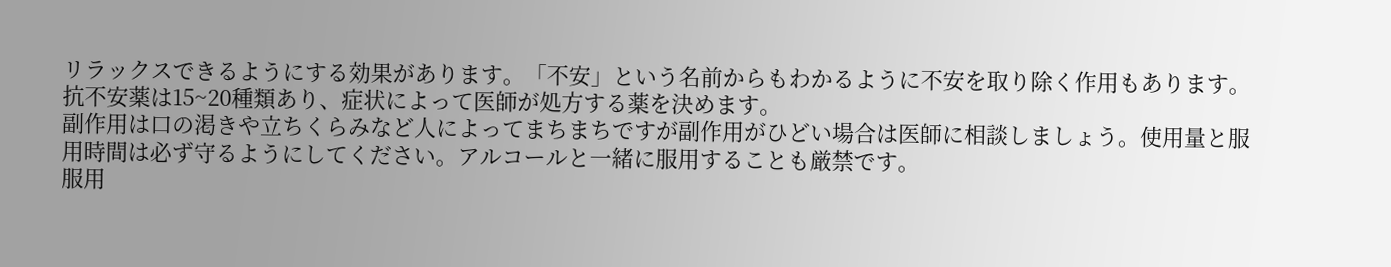リラックスできるようにする効果があります。「不安」という名前からもわかるように不安を取り除く作用もあります。抗不安薬は15~20種類あり、症状によって医師が処方する薬を決めます。
副作用は口の渇きや立ちくらみなど人によってまちまちですが副作用がひどい場合は医師に相談しましょう。使用量と服用時間は必ず守るようにしてください。アルコールと一緒に服用することも厳禁です。
服用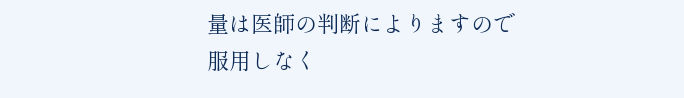量は医師の判断によりますので服用しなく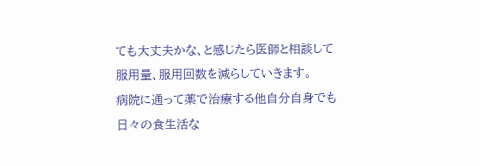ても大丈夫かな、と感じたら医師と相談して服用量、服用回数を減らしていきます。
病院に通って薬で治療する他自分自身でも日々の食生活な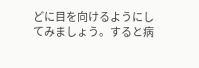どに目を向けるようにしてみましょう。すると病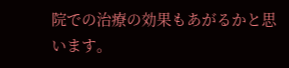院での治療の効果もあがるかと思います。